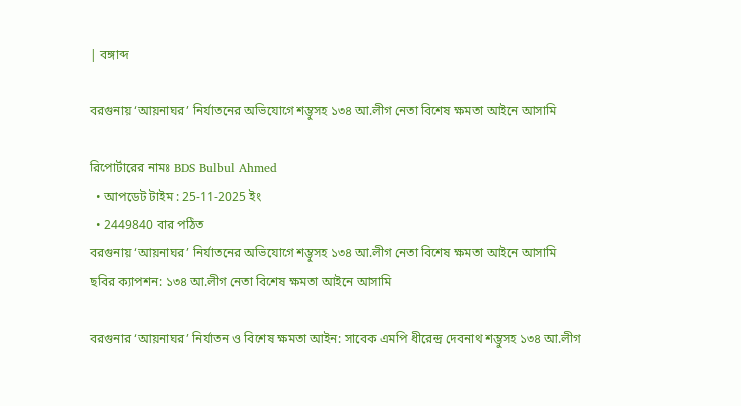| বঙ্গাব্দ

বরগুনায় ‘আয়নাঘর’ নির্যাতনের অভিযোগে শম্ভুসহ ১৩৪ আ.লীগ নেতা বিশেষ ক্ষমতা আইনে আসামি

রিপোর্টারের নামঃ BDS Bulbul Ahmed
  • আপডেট টাইম : 25-11-2025 ইং
  • 2449840 বার পঠিত
বরগুনায় ‘আয়নাঘর’ নির্যাতনের অভিযোগে শম্ভুসহ ১৩৪ আ.লীগ নেতা বিশেষ ক্ষমতা আইনে আসামি
ছবির ক্যাপশন: ১৩৪ আ.লীগ নেতা বিশেষ ক্ষমতা আইনে আসামি

বরগুনার ‘আয়নাঘর’ নির্যাতন ও বিশেষ ক্ষমতা আইন: সাবেক এমপি ধীরেন্দ্র দেবনাথ শম্ভুসহ ১৩৪ আ.লীগ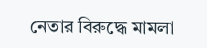নেতার বিরুদ্ধে মামলা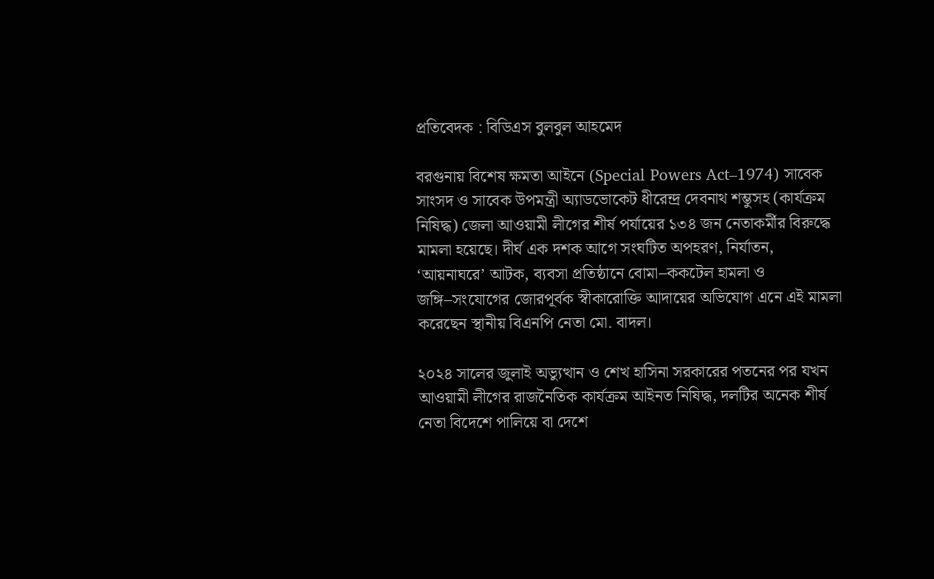প্রতিবেদক : বিডিএস বুলবুল আহমেদ

বরগুনায় বিশেষ ক্ষমতা আইনে (Special Powers Act–1974) সাবেক সাংসদ ও সাবেক উপমন্ত্রী অ্যাডভোকেট ধীরেন্দ্র দেবনাথ শম্ভুসহ (কার্যক্রম নিষিদ্ধ) জেলা আওয়ামী লীগের শীর্ষ পর্যায়ের ১৩৪ জন নেতাকর্মীর বিরুদ্ধে মামলা হয়েছে। দীর্ঘ এক দশক আগে সংঘটিত অপহরণ, নির্যাতন, ‘আয়নাঘরে’ আটক, ব্যবসা প্রতিষ্ঠানে বোমা–ককটেল হামলা ও জঙ্গি–সংযোগের জোরপূর্বক স্বীকারোক্তি আদায়ের অভিযোগ এনে এই মামলা করেছেন স্থানীয় বিএনপি নেতা মো. বাদল।

২০২৪ সালের জুলাই অভ্যুত্থান ও শেখ হাসিনা সরকারের পতনের পর যখন আওয়ামী লীগের রাজনৈতিক কার্যক্রম আইনত নিষিদ্ধ, দলটির অনেক শীর্ষ নেতা বিদেশে পালিয়ে বা দেশে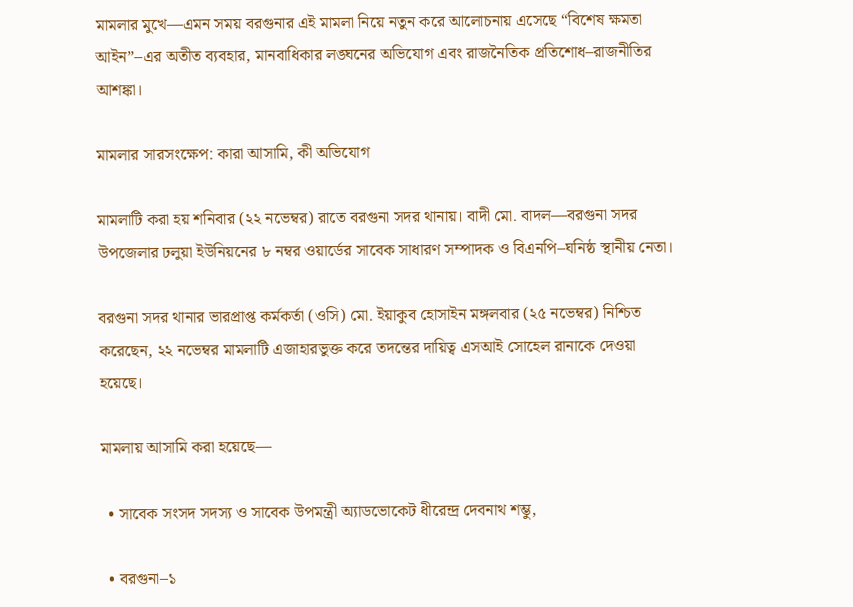মামলার মুখে—এমন সময় বরগুনার এই মামলা নিয়ে নতুন করে আলোচনায় এসেছে “বিশেষ ক্ষমতা আইন”–এর অতীত ব্যবহার, মানবাধিকার লঙ্ঘনের অভিযোগ এবং রাজনৈতিক প্রতিশোধ–রাজনীতির আশঙ্কা।

মামলার সারসংক্ষেপ: কারা আসামি, কী অভিযোগ

মামলাটি করা হয় শনিবার (২২ নভেম্বর) রাতে বরগুনা সদর থানায়। বাদী মো. বাদল—বরগুনা সদর উপজেলার ঢলুয়া ইউনিয়নের ৮ নম্বর ওয়ার্ডের সাবেক সাধারণ সম্পাদক ও বিএনপি–ঘনিষ্ঠ স্থানীয় নেতা।

বরগুনা সদর থানার ভারপ্রাপ্ত কর্মকর্তা (ওসি) মো. ইয়াকুব হোসাইন মঙ্গলবার (২৫ নভেম্বর) নিশ্চিত করেছেন, ২২ নভেম্বর মামলাটি এজাহারভুক্ত করে তদন্তের দায়িত্ব এসআই সোহেল রানাকে দেওয়া হয়েছে।

মামলায় আসামি করা হয়েছে—

  • সাবেক সংসদ সদস্য ও সাবেক উপমন্ত্রী অ্যাডভোকেট ধীরেন্দ্র দেবনাথ শম্ভু,

  • বরগুনা–১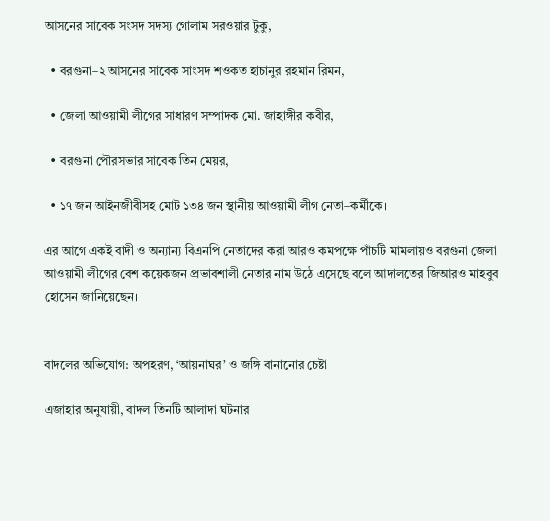আসনের সাবেক সংসদ সদস্য গোলাম সরওয়ার টুকু,

  • বরগুনা–২ আসনের সাবেক সাংসদ শওকত হাচানুর রহমান রিমন,

  • জেলা আওয়ামী লীগের সাধারণ সম্পাদক মো. জাহাঙ্গীর কবীর,

  • বরগুনা পৌরসভার সাবেক তিন মেয়র,

  • ১৭ জন আইনজীবীসহ মোট ১৩৪ জন স্থানীয় আওয়ামী লীগ নেতা–কর্মীকে।

এর আগে একই বাদী ও অন্যান্য বিএনপি নেতাদের করা আরও কমপক্ষে পাঁচটি মামলায়ও বরগুনা জেলা আওয়ামী লীগের বেশ কয়েকজন প্রভাবশালী নেতার নাম উঠে এসেছে বলে আদালতের জিআরও মাহবুব হোসেন জানিয়েছেন।


বাদলের অভিযোগ: অপহরণ, ‘আয়নাঘর’ ও জঙ্গি বানানোর চেষ্টা

এজাহার অনুযায়ী, বাদল তিনটি আলাদা ঘটনার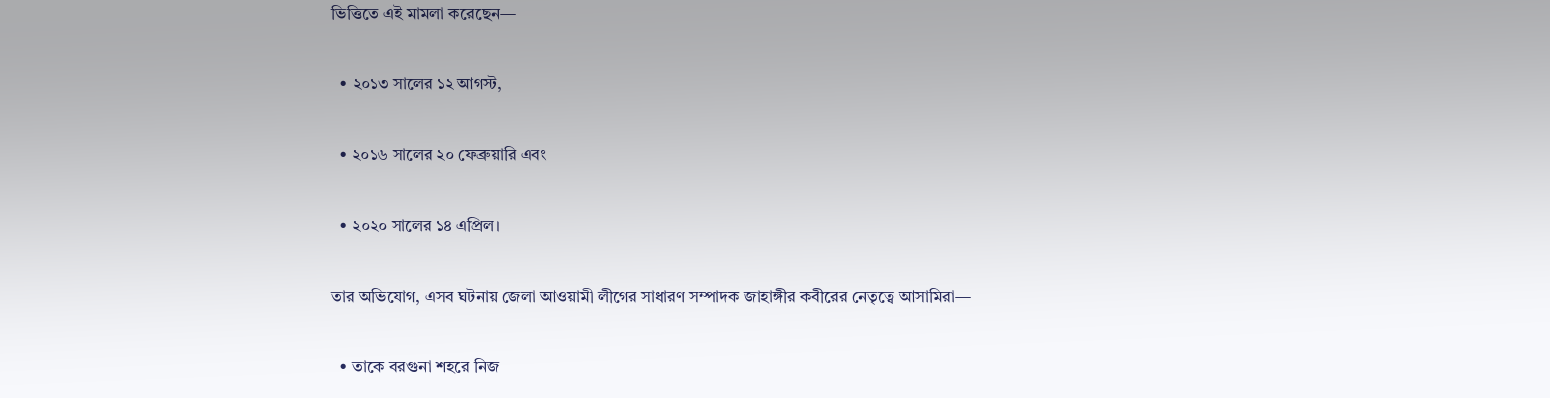ভিত্তিতে এই মামলা করেছেন—

  • ২০১৩ সালের ১২ আগস্ট,

  • ২০১৬ সালের ২০ ফেব্রুয়ারি এবং

  • ২০২০ সালের ১৪ এপ্রিল।

তার অভিযোগ, এসব ঘটনায় জেলা আওয়ামী লীগের সাধারণ সম্পাদক জাহাঙ্গীর কবীরের নেতৃত্বে আসামিরা—

  • তাকে বরগুনা শহরে নিজ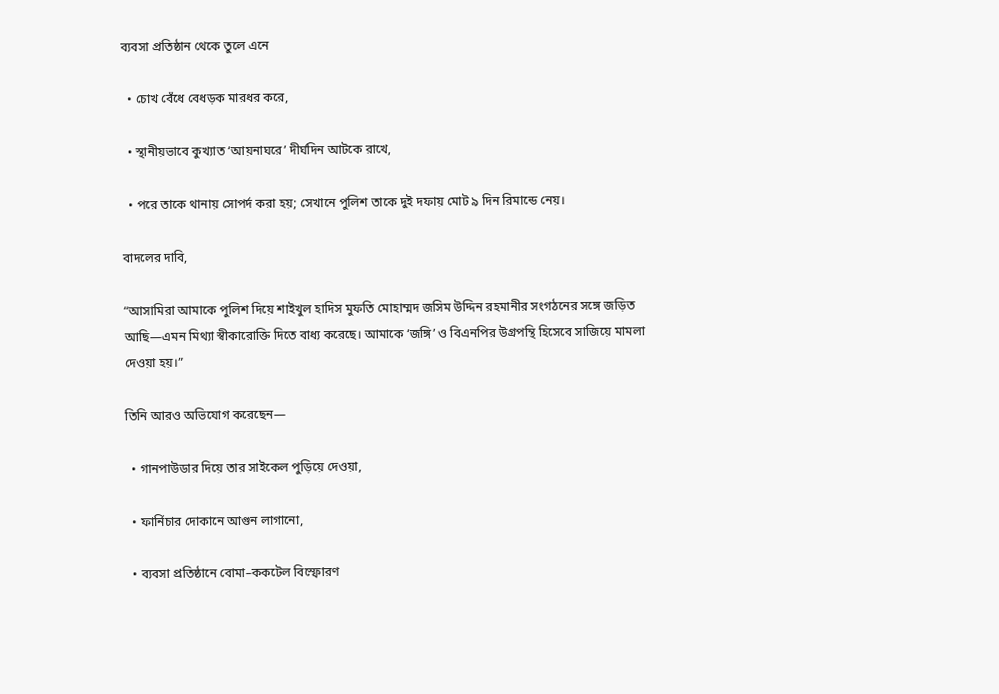ব্যবসা প্রতিষ্ঠান থেকে তুলে এনে

  • চোখ বেঁধে বেধড়ক মারধর করে,

  • স্থানীয়ভাবে কুখ্যাত ‘আয়নাঘরে’ দীর্ঘদিন আটকে রাখে,

  • পরে তাকে থানায় সোপর্দ করা হয়; সেখানে পুলিশ তাকে দুই দফায় মোট ৯ দিন রিমান্ডে নেয়।

বাদলের দাবি,

“আসামিরা আমাকে পুলিশ দিয়ে শাইখুল হাদিস মুফতি মোহাম্মদ জসিম উদ্দিন রহমানীর সংগঠনের সঙ্গে জড়িত আছি—এমন মিথ্যা স্বীকারোক্তি দিতে বাধ্য করেছে। আমাকে ‘জঙ্গি’ ও বিএনপির উগ্রপন্থি হিসেবে সাজিয়ে মামলা দেওয়া হয়।”

তিনি আরও অভিযোগ করেছেন—

  • গানপাউডার দিয়ে তার সাইকেল পুড়িয়ে দেওয়া,

  • ফার্নিচার দোকানে আগুন লাগানো,

  • ব্যবসা প্রতিষ্ঠানে বোমা–ককটেল বিস্ফোরণ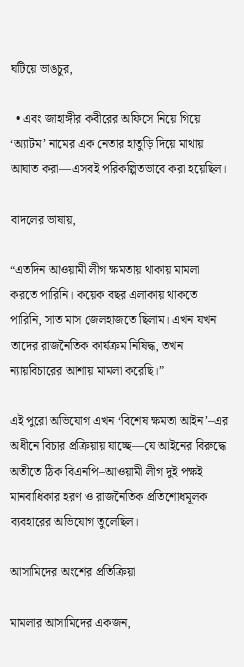ঘটিয়ে ভাঙচুর,

  • এবং জাহাঙ্গীর কবীরের অফিসে নিয়ে গিয়ে ‘অ্যাটম’ নামের এক নেতার হাতুড়ি দিয়ে মাথায় আঘাত করা—এসবই পরিকল্পিতভাবে করা হয়েছিল।

বাদলের ভাষায়,

“এতদিন আওয়ামী লীগ ক্ষমতায় থাকায় মামলা করতে পারিনি। কয়েক বছর এলাকায় থাকতে পারিনি, সাত মাস জেলহাজতে ছিলাম। এখন যখন তাদের রাজনৈতিক কার্যক্রম নিষিদ্ধ, তখন ন্যায়বিচারের আশায় মামলা করেছি।”

এই পুরো অভিযোগ এখন ‘বিশেষ ক্ষমতা আইন’–এর অধীনে বিচার প্রক্রিয়ায় যাচ্ছে—যে আইনের বিরুদ্ধে অতীতে ঠিক বিএনপি–আওয়ামী লীগ দুই পক্ষই মানবাধিকার হরণ ও রাজনৈতিক প্রতিশোধমূলক ব্যবহারের অভিযোগ তুলেছিল।

আসামিদের অংশের প্রতিক্রিয়া

মামলার আসামিদের একজন,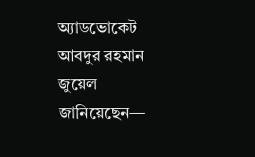অ্যাডভোকেট আবদুর রহমান জুয়েল জানিয়েছেন—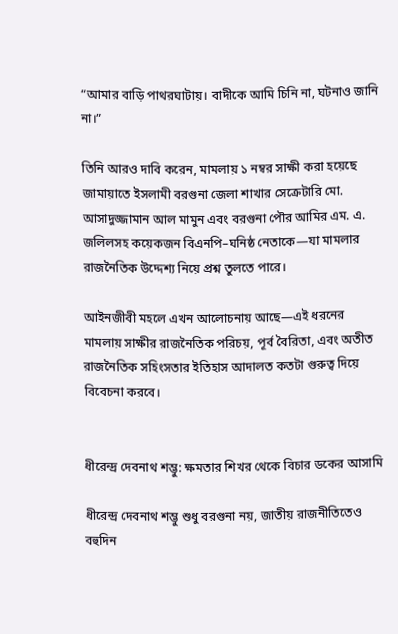“আমার বাড়ি পাথরঘাটায়। বাদীকে আমি চিনি না, ঘটনাও জানি না।”

তিনি আরও দাবি করেন, মামলায় ১ নম্বর সাক্ষী করা হয়েছে জামায়াতে ইসলামী বরগুনা জেলা শাখার সেক্রেটারি মো. আসাদুজ্জামান আল মামুন এবং বরগুনা পৌর আমির এম. এ. জলিলসহ কয়েকজন বিএনপি–ঘনিষ্ঠ নেতাকে—যা মামলার রাজনৈতিক উদ্দেশ্য নিয়ে প্রশ্ন তুলতে পারে।

আইনজীবী মহলে এখন আলোচনায় আছে—এই ধরনের মামলায় সাক্ষীর রাজনৈতিক পরিচয়, পূর্ব বৈরিতা, এবং অতীত রাজনৈতিক সহিংসতার ইতিহাস আদালত কতটা গুরুত্ব দিয়ে বিবেচনা করবে।


ধীরেন্দ্র দেবনাথ শম্ভু: ক্ষমতার শিখর থেকে বিচার ডকের আসামি

ধীরেন্দ্র দেবনাথ শম্ভু শুধু বরগুনা নয়, জাতীয় রাজনীতিতেও বহুদিন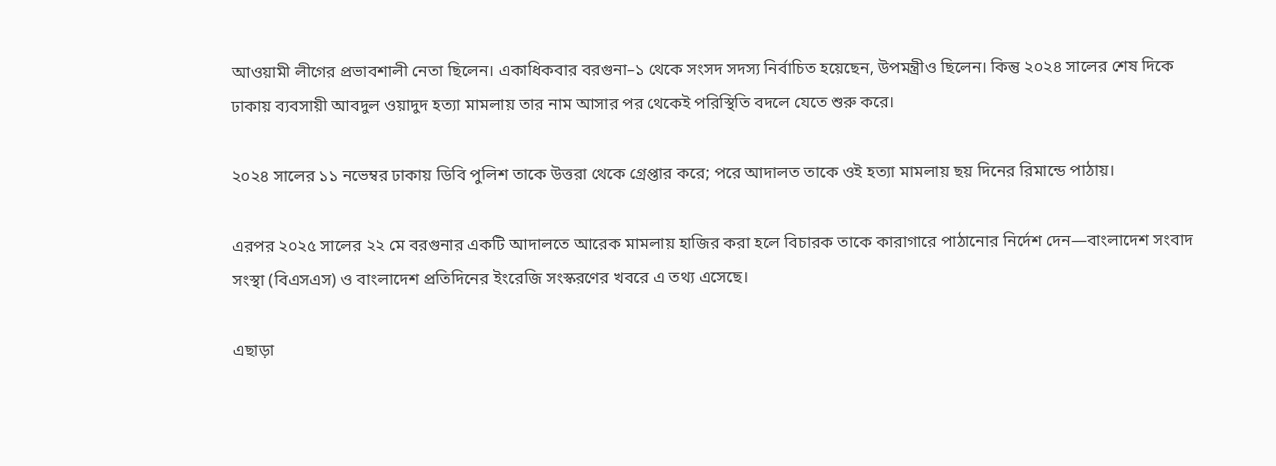আওয়ামী লীগের প্রভাবশালী নেতা ছিলেন। একাধিকবার বরগুনা–১ থেকে সংসদ সদস্য নির্বাচিত হয়েছেন, উপমন্ত্রীও ছিলেন। কিন্তু ২০২৪ সালের শেষ দিকে ঢাকায় ব্যবসায়ী আবদুল ওয়াদুদ হত্যা মামলায় তার নাম আসার পর থেকেই পরিস্থিতি বদলে যেতে শুরু করে।

২০২৪ সালের ১১ নভেম্বর ঢাকায় ডিবি পুলিশ তাকে উত্তরা থেকে গ্রেপ্তার করে; পরে আদালত তাকে ওই হত্যা মামলায় ছয় দিনের রিমান্ডে পাঠায়।

এরপর ২০২৫ সালের ২২ মে বরগুনার একটি আদালতে আরেক মামলায় হাজির করা হলে বিচারক তাকে কারাগারে পাঠানোর নির্দেশ দেন—বাংলাদেশ সংবাদ সংস্থা (বিএসএস) ও বাংলাদেশ প্রতিদিনের ইংরেজি সংস্করণের খবরে এ তথ্য এসেছে।

এছাড়া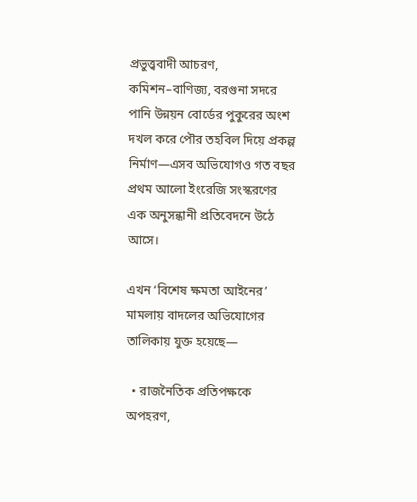প্রভুত্ত্ববাদী আচরণ, কমিশন–বাণিজ্য, বরগুনা সদরে পানি উন্নয়ন বোর্ডের পুকুরের অংশ দখল করে পৌর তহবিল দিয়ে প্রকল্প নির্মাণ—এসব অভিযোগও গত বছর প্রথম আলো ইংরেজি সংস্করণের এক অনুসন্ধানী প্রতিবেদনে উঠে আসে।

এখন ‘বিশেষ ক্ষমতা আইনের’ মামলায় বাদলের অভিযোগের তালিকায় যুক্ত হয়েছে—

  • রাজনৈতিক প্রতিপক্ষকে অপহরণ,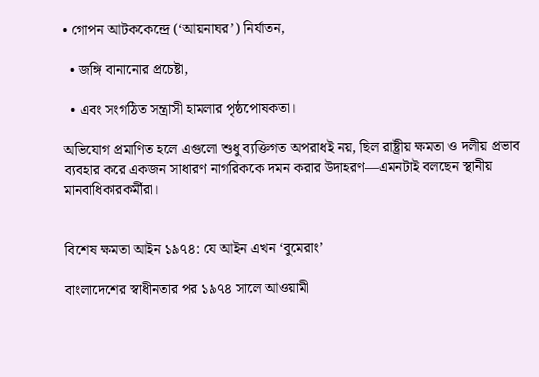• গোপন আটককেন্দ্রে (‘আয়নাঘর’) নির্যাতন,

  • জঙ্গি বানানোর প্রচেষ্টা,

  • এবং সংগঠিত সন্ত্রাসী হামলার পৃষ্ঠপোষকতা।

অভিযোগ প্রমাণিত হলে এগুলো শুধু ব্যক্তিগত অপরাধই নয়, ছিল রাষ্ট্রীয় ক্ষমতা ও দলীয় প্রভাব ব্যবহার করে একজন সাধারণ নাগরিককে দমন করার উদাহরণ—এমনটাই বলছেন স্থানীয় মানবাধিকারকর্মীরা।


বিশেষ ক্ষমতা আইন ১৯৭৪: যে আইন এখন ‘বুমেরাং’

বাংলাদেশের স্বাধীনতার পর ১৯৭৪ সালে আওয়ামী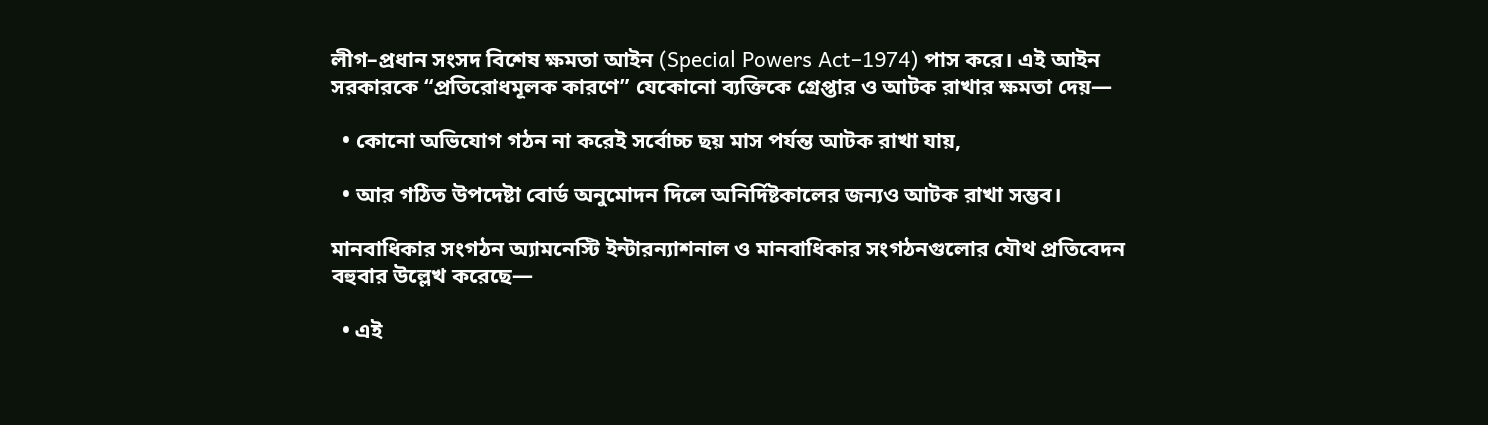লীগ–প্রধান সংসদ বিশেষ ক্ষমতা আইন (Special Powers Act–1974) পাস করে। এই আইন সরকারকে “প্রতিরোধমূলক কারণে” যেকোনো ব্যক্তিকে গ্রেপ্তার ও আটক রাখার ক্ষমতা দেয়—

  • কোনো অভিযোগ গঠন না করেই সর্বোচ্চ ছয় মাস পর্যন্ত আটক রাখা যায়,

  • আর গঠিত উপদেষ্টা বোর্ড অনুমোদন দিলে অনির্দিষ্টকালের জন্যও আটক রাখা সম্ভব।

মানবাধিকার সংগঠন অ্যামনেস্টি ইন্টারন্যাশনাল ও মানবাধিকার সংগঠনগুলোর যৌথ প্রতিবেদন বহুবার উল্লেখ করেছে—

  • এই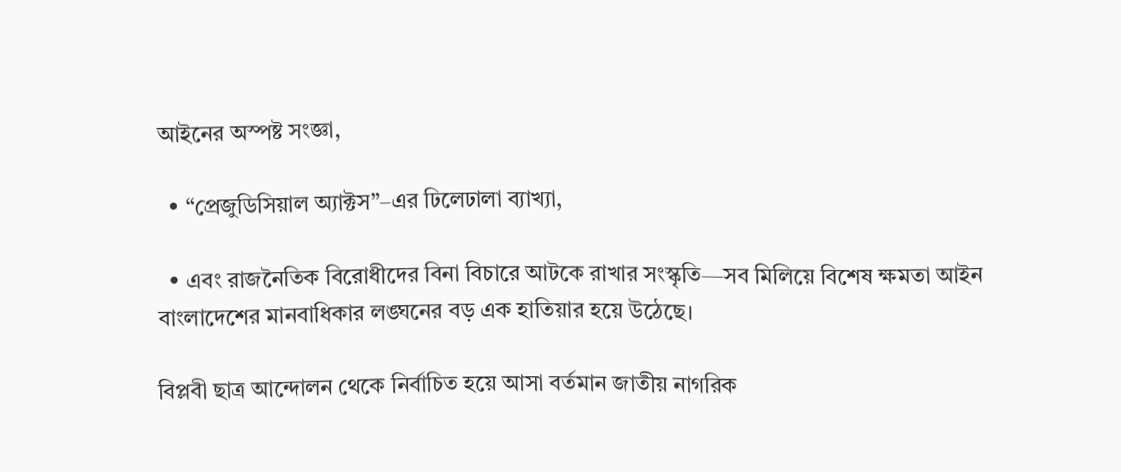আইনের অস্পষ্ট সংজ্ঞা,

  • “প্রেজুডিসিয়াল অ্যাক্টস”–এর ঢিলেঢালা ব্যাখ্যা,

  • এবং রাজনৈতিক বিরোধীদের বিনা বিচারে আটকে রাখার সংস্কৃতি—সব মিলিয়ে বিশেষ ক্ষমতা আইন বাংলাদেশের মানবাধিকার লঙ্ঘনের বড় এক হাতিয়ার হয়ে উঠেছে।

বিপ্লবী ছাত্র আন্দোলন থেকে নির্বাচিত হয়ে আসা বর্তমান জাতীয় নাগরিক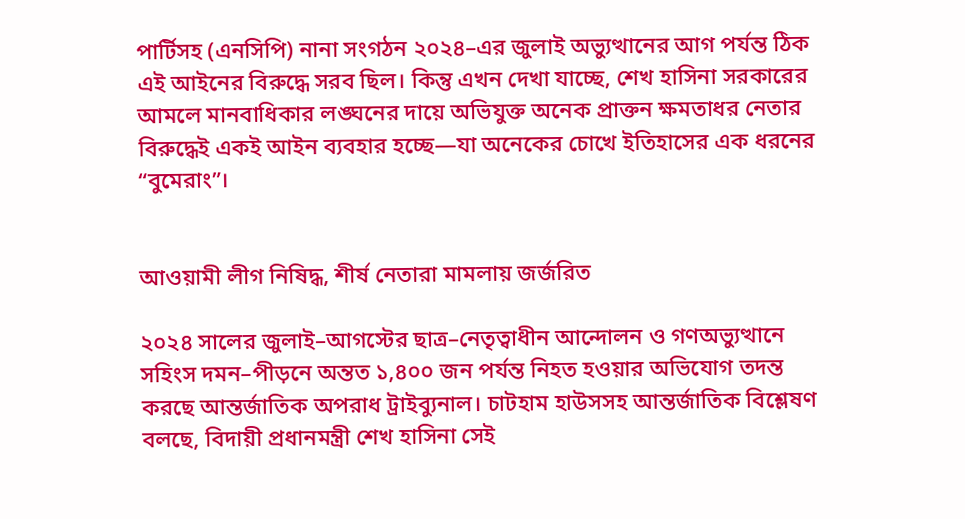পার্টিসহ (এনসিপি) নানা সংগঠন ২০২৪–এর জুলাই অভ্যুত্থানের আগ পর্যন্ত ঠিক এই আইনের বিরুদ্ধে সরব ছিল। কিন্তু এখন দেখা যাচ্ছে, শেখ হাসিনা সরকারের আমলে মানবাধিকার লঙ্ঘনের দায়ে অভিযুক্ত অনেক প্রাক্তন ক্ষমতাধর নেতার বিরুদ্ধেই একই আইন ব্যবহার হচ্ছে—যা অনেকের চোখে ইতিহাসের এক ধরনের “বুমেরাং”।


আওয়ামী লীগ নিষিদ্ধ, শীর্ষ নেতারা মামলায় জর্জরিত

২০২৪ সালের জুলাই–আগস্টের ছাত্র–নেতৃত্বাধীন আন্দোলন ও গণঅভ্যুত্থানে সহিংস দমন–পীড়নে অন্তত ১,৪০০ জন পর্যন্ত নিহত হওয়ার অভিযোগ তদন্ত করছে আন্তর্জাতিক অপরাধ ট্রাইব্যুনাল। চাটহাম হাউসসহ আন্তর্জাতিক বিশ্লেষণ বলছে, বিদায়ী প্রধানমন্ত্রী শেখ হাসিনা সেই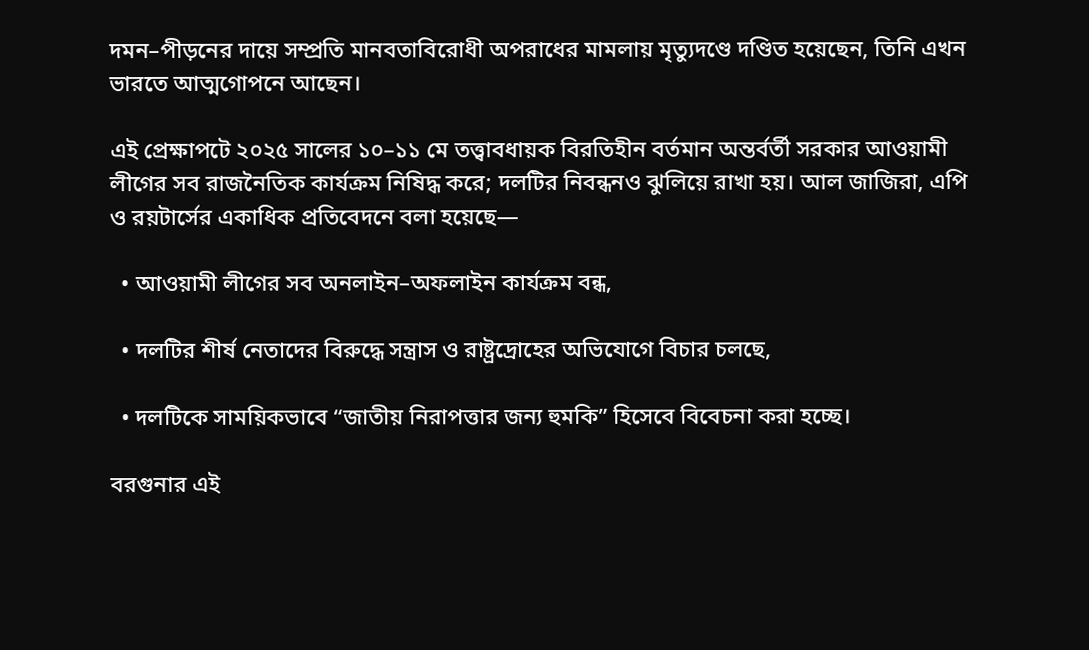দমন–পীড়নের দায়ে সম্প্রতি মানবতাবিরোধী অপরাধের মামলায় মৃত্যুদণ্ডে দণ্ডিত হয়েছেন, তিনি এখন ভারতে আত্মগোপনে আছেন।

এই প্রেক্ষাপটে ২০২৫ সালের ১০–১১ মে তত্ত্বাবধায়ক বিরতিহীন বর্তমান অন্তর্বর্তী সরকার আওয়ামী লীগের সব রাজনৈতিক কার্যক্রম নিষিদ্ধ করে; দলটির নিবন্ধনও ঝুলিয়ে রাখা হয়। আল জাজিরা, এপি ও রয়টার্সের একাধিক প্রতিবেদনে বলা হয়েছে—

  • আওয়ামী লীগের সব অনলাইন–অফলাইন কার্যক্রম বন্ধ,

  • দলটির শীর্ষ নেতাদের বিরুদ্ধে সন্ত্রাস ও রাষ্ট্রদ্রোহের অভিযোগে বিচার চলছে,

  • দলটিকে সাময়িকভাবে “জাতীয় নিরাপত্তার জন্য হুমকি” হিসেবে বিবেচনা করা হচ্ছে।

বরগুনার এই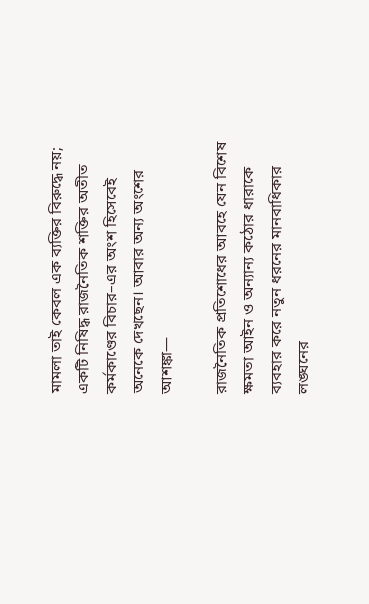মামলা তাই কেবল এক ব্যক্তির বিরুদ্ধে নয়; একটি নিষিদ্ধ রাজনৈতিক শক্তির অতীত কর্মকাণ্ডের বিচার–এর অংশ হিসেবেই অনেকে দেখছেন। আবার অন্য অংশের আশঙ্কা—

রাজনৈতিক প্রতিশোধের আবহে যেন বিশেষ ক্ষমতা আইন ও অন্যান্য কঠোর ধারাকে ব্যবহার করে নতুন ধরনের মানবাধিকার লঙ্ঘনের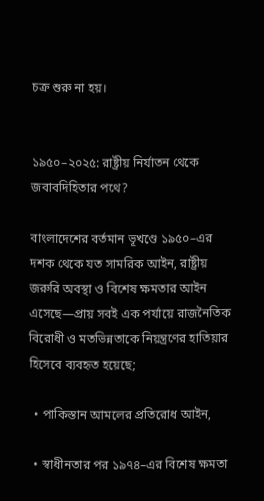চক্র শুরু না হয়।


১৯৫০–২০২৫: রাষ্ট্রীয় নির্যাতন থেকে জবাবদিহিতার পথে?

বাংলাদেশের বর্তমান ভূখণ্ডে ১৯৫০–এর দশক থেকে যত সামরিক আইন, রাষ্ট্রীয় জরুরি অবস্থা ও বিশেষ ক্ষমতার আইন এসেছে—প্রায় সবই এক পর্যায়ে রাজনৈতিক বিরোধী ও মতভিন্নতাকে নিয়ন্ত্রণের হাতিয়ার হিসেবে ব্যবহৃত হয়েছে;

  • পাকিস্তান আমলের প্রতিরোধ আইন,

  • স্বাধীনতার পর ১৯৭৪–এর বিশেষ ক্ষমতা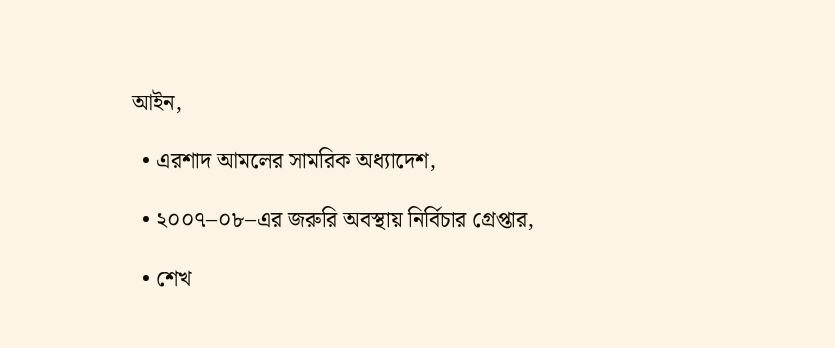আইন,

  • এরশাদ আমলের সামরিক অধ্যাদেশ,

  • ২০০৭–০৮–এর জরুরি অবস্থায় নির্বিচার গ্রেপ্তার,

  • শেখ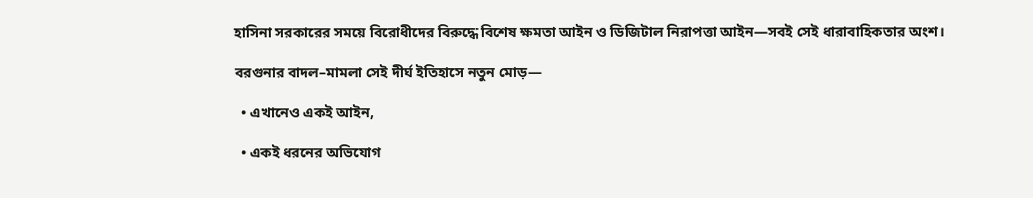হাসিনা সরকারের সময়ে বিরোধীদের বিরুদ্ধে বিশেষ ক্ষমতা আইন ও ডিজিটাল নিরাপত্তা আইন—সবই সেই ধারাবাহিকতার অংশ।

বরগুনার বাদল–মামলা সেই দীর্ঘ ইতিহাসে নতুন মোড়—

  • এখানেও একই আইন,

  • একই ধরনের অভিযোগ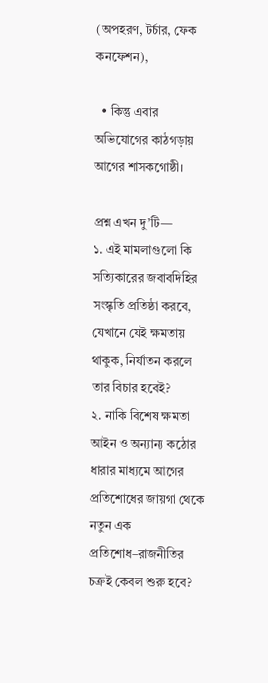(অপহরণ, টর্চার, ফেক কনফেশন),

  • কিন্তু এবার অভিযোগের কাঠগড়ায় আগের শাসকগোষ্ঠী।

প্রশ্ন এখন দু’টি—
১. এই মামলাগুলো কি সত্যিকারের জবাবদিহির সংস্কৃতি প্রতিষ্ঠা করবে, যেখানে যেই ক্ষমতায় থাকুক, নির্যাতন করলে তার বিচার হবেই?
২. নাকি বিশেষ ক্ষমতা আইন ও অন্যান্য কঠোর ধারার মাধ্যমে আগের প্রতিশোধের জায়গা থেকে নতুন এক প্রতিশোধ–রাজনীতির চক্রই কেবল শুরু হবে?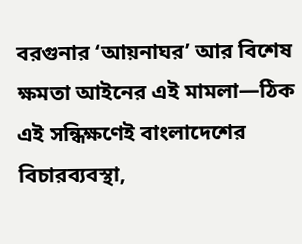বরগুনার ‘আয়নাঘর’ আর বিশেষ ক্ষমতা আইনের এই মামলা—ঠিক এই সন্ধিক্ষণেই বাংলাদেশের বিচারব্যবস্থা,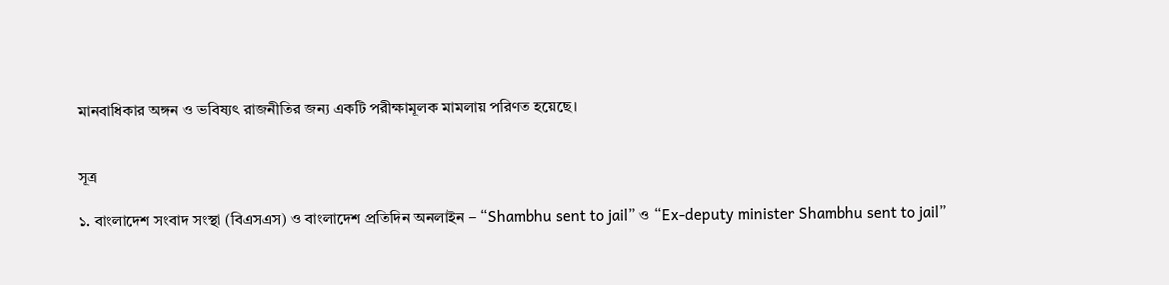মানবাধিকার অঙ্গন ও ভবিষ্যৎ রাজনীতির জন্য একটি পরীক্ষামূলক মামলায় পরিণত হয়েছে।


সূত্র

১. বাংলাদেশ সংবাদ সংস্থা (বিএসএস) ও বাংলাদেশ প্রতিদিন অনলাইন – “Shambhu sent to jail” ও “Ex-deputy minister Shambhu sent to jail”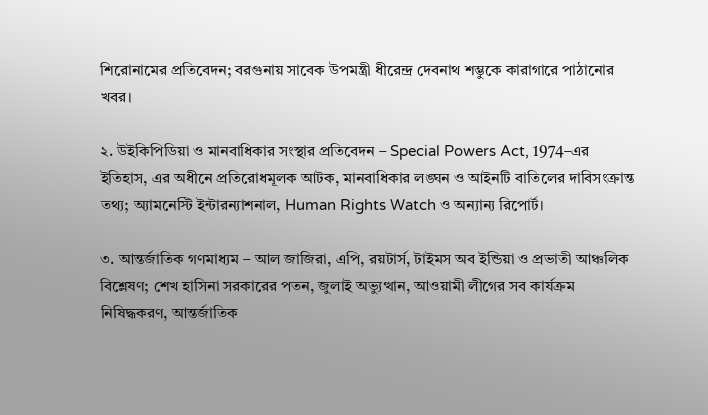শিরোনামের প্রতিবেদন; বরগুনায় সাবেক উপমন্ত্রী ধীরেন্দ্র দেবনাথ শম্ভুকে কারাগারে পাঠানোর খবর।

২. উইকিপিডিয়া ও মানবাধিকার সংস্থার প্রতিবেদন – Special Powers Act, 1974–এর ইতিহাস, এর অধীনে প্রতিরোধমূলক আটক, মানবাধিকার লঙ্ঘন ও আইনটি বাতিলের দাবিসংক্রান্ত তথ্য; অ্যামনেস্টি ইন্টারন্যাশনাল, Human Rights Watch ও অন্যান্য রিপোর্ট।

৩. আন্তর্জাতিক গণমাধ্যম – আল জাজিরা, এপি, রয়টার্স, টাইমস অব ইন্ডিয়া ও প্রভাতী আঞ্চলিক বিশ্লেষণ; শেখ হাসিনা সরকারের পতন, জুলাই অভ্যুত্থান, আওয়ামী লীগের সব কার্যক্রম নিষিদ্ধকরণ, আন্তর্জাতিক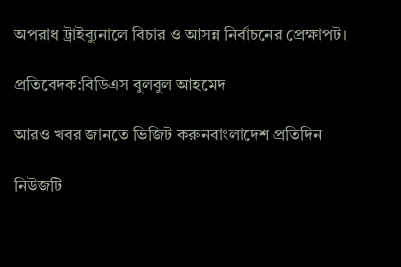অপরাধ ট্রাইব্যুনালে বিচার ও আসন্ন নির্বাচনের প্রেক্ষাপট।

প্রতিবেদক:বিডিএস বুলবুল আহমেদ

আরও খবর জানতে ভিজিট করুনবাংলাদেশ প্রতিদিন

নিউজটি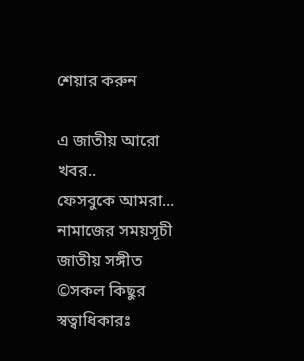শেয়ার করুন

এ জাতীয় আরো খবর..
ফেসবুকে আমরা...
নামাজের সময়সূচী
জাতীয় সঙ্গীত
©সকল কিছুর স্বত্বাধিকারঃ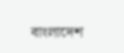বাংলাদেশ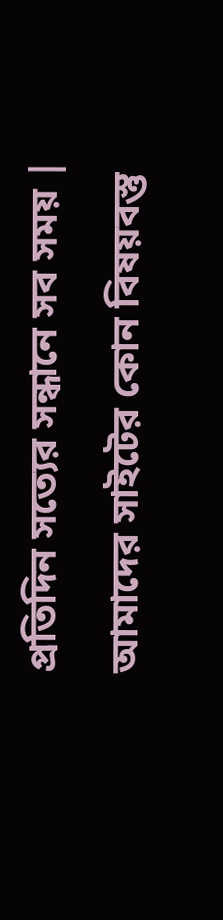প্রতিদিন সত্যের সন্ধানে সব সময় | আমাদের সাইটের কোন বিষয়বস্তু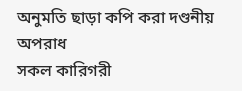অনুমতি ছাড়া কপি করা দণ্ডনীয় অপরাধ
সকল কারিগরী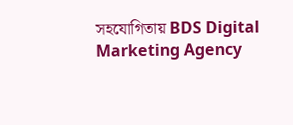সহযোগিতায় BDS Digital Marketing Agency